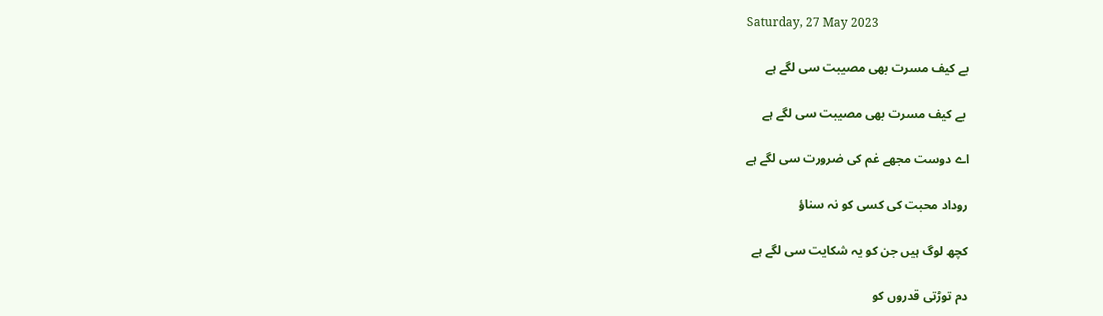Saturday, 27 May 2023

بے کیف مسرت بھی مصیبت سی لگے ہے

 بے کیف مسرت بھی مصیبت سی لگے ہے

اے دوست مجھے غم کی ضرورت سی لگے ہے

روداد محبت کی کسی کو نہ سناؤ

کچھ لوگ ہیں جن کو یہ شکایت سی لگے ہے

دم توڑتی قدروں کو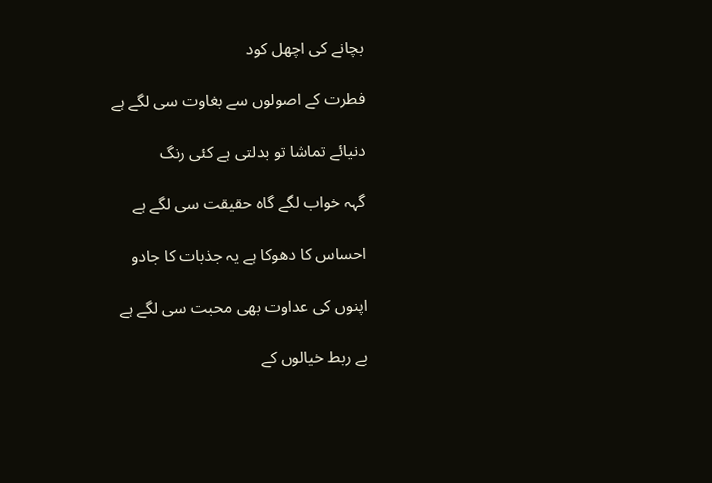بچانے کی اچھل کود

فطرت کے اصولوں سے بغاوت سی لگے ہے

دنیائے تماشا تو بدلتی ہے کئی رنگ

گہہ خواب لگے گاہ حقیقت سی لگے ہے

احساس کا دھوکا ہے یہ جذبات کا جادو

اپنوں کی عداوت بھی محبت سی لگے ہے

بے ربط خیالوں کے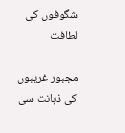شگوفوں کی لطافت

مجبور غریبوں کی ذہانت سی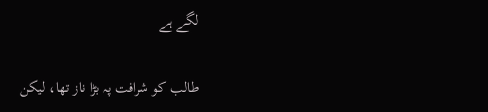لگے ہے

طالب کو شرافت پہ بڑا ناز تھا، لیکن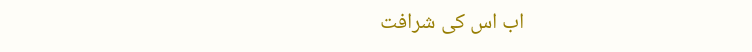اب اس کی شرافت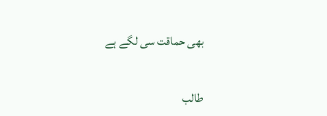بھی حماقت سی لگے ہے


طالب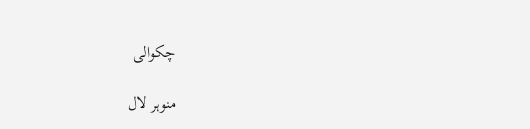چکوالی

منوہر لال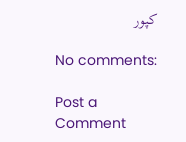کپور

No comments:

Post a Comment